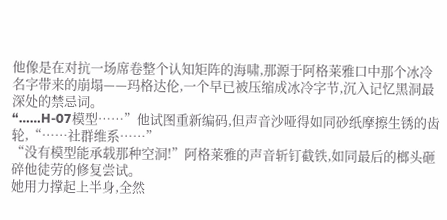他像是在对抗一场席卷整个认知矩阵的海啸,那源于阿格莱雅口中那个冰冷名字带来的崩塌——玛格达伦,一个早已被压缩成冰冷字节,沉入记忆黑洞最深处的禁忌词。
“……H-07模型……”他试图重新编码,但声音沙哑得如同砂纸摩擦生锈的齿轮,“……社群维系……”
“没有模型能承载那种空洞!”阿格莱雅的声音斩钉截铁,如同最后的榔头砸碎他徒劳的修复尝试。
她用力撑起上半身,全然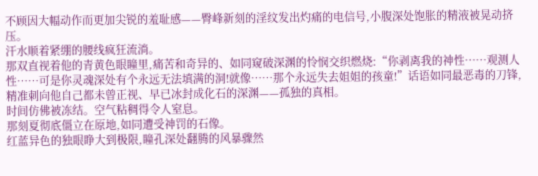不顾因大幅动作而更加尖锐的羞耻感——臀峰新刻的淫纹发出灼痛的电信号,小腹深处饱胀的精液被晃动挤压。
汗水顺着紧绷的腰线疯狂流淌。
那双直视着他的青黄色眼瞳里,痛苦和奇异的、如同窥破深渊的怜悯交织燃烧:“你剥离我的神性……观测人性……可是你灵魂深处有个永远无法填满的洞!就像……那个永远失去姐姐的孩童!”话语如同最恶毒的刀锋,精准刺向他自己都未曾正视、早已冰封成化石的深渊——孤独的真相。
时间仿佛被冻结。空气粘稠得令人窒息。
那刻夏彻底僵立在原地,如同遭受神罚的石像。
红蓝异色的独眼睁大到极限,瞳孔深处翻腾的风暴骤然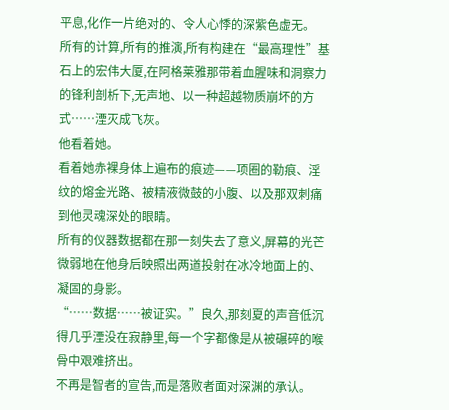平息,化作一片绝对的、令人心悸的深紫色虚无。
所有的计算,所有的推演,所有构建在“最高理性”基石上的宏伟大厦,在阿格莱雅那带着血腥味和洞察力的锋利剖析下,无声地、以一种超越物质崩坏的方式……湮灭成飞灰。
他看着她。
看着她赤裸身体上遍布的痕迹——项圈的勒痕、淫纹的熔金光路、被精液微鼓的小腹、以及那双刺痛到他灵魂深处的眼睛。
所有的仪器数据都在那一刻失去了意义,屏幕的光芒微弱地在他身后映照出两道投射在冰冷地面上的、凝固的身影。
“……数据……被证实。”良久,那刻夏的声音低沉得几乎湮没在寂静里,每一个字都像是从被碾碎的喉骨中艰难挤出。
不再是智者的宣告,而是落败者面对深渊的承认。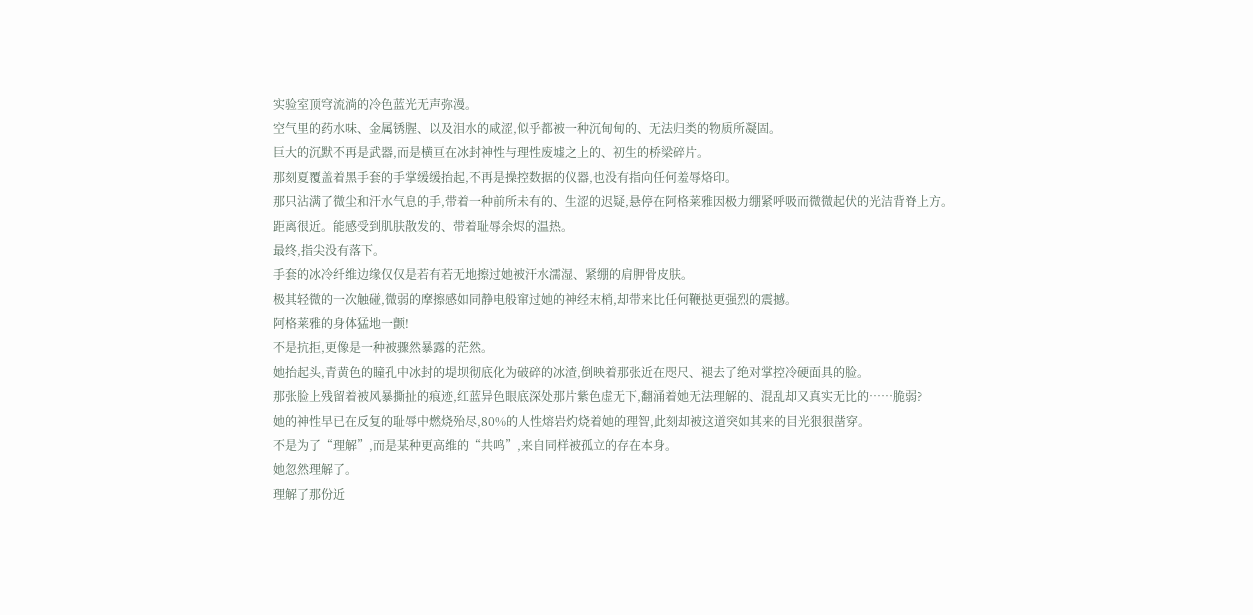实验室顶穹流淌的冷色蓝光无声弥漫。
空气里的药水味、金属锈腥、以及泪水的咸涩,似乎都被一种沉甸甸的、无法归类的物质所凝固。
巨大的沉默不再是武器,而是横亘在冰封神性与理性废墟之上的、初生的桥梁碎片。
那刻夏覆盖着黑手套的手掌缓缓抬起,不再是操控数据的仪器,也没有指向任何羞辱烙印。
那只沾满了微尘和汗水气息的手,带着一种前所未有的、生涩的迟疑,悬停在阿格莱雅因极力绷紧呼吸而微微起伏的光洁背脊上方。
距离很近。能感受到肌肤散发的、带着耻辱余烬的温热。
最终,指尖没有落下。
手套的冰冷纤维边缘仅仅是若有若无地擦过她被汗水濡湿、紧绷的肩胛骨皮肤。
极其轻微的一次触碰,微弱的摩擦感如同静电般窜过她的神经末梢,却带来比任何鞭挞更强烈的震撼。
阿格莱雅的身体猛地一颤!
不是抗拒,更像是一种被骤然暴露的茫然。
她抬起头,青黄色的瞳孔中冰封的堤坝彻底化为破碎的冰渣,倒映着那张近在咫尺、褪去了绝对掌控冷硬面具的脸。
那张脸上残留着被风暴撕扯的痕迹,红蓝异色眼底深处那片紫色虚无下,翻涌着她无法理解的、混乱却又真实无比的……脆弱?
她的神性早已在反复的耻辱中燃烧殆尽,80%的人性熔岩灼烧着她的理智,此刻却被这道突如其来的目光狠狠凿穿。
不是为了“理解”,而是某种更高维的“共鸣”,来自同样被孤立的存在本身。
她忽然理解了。
理解了那份近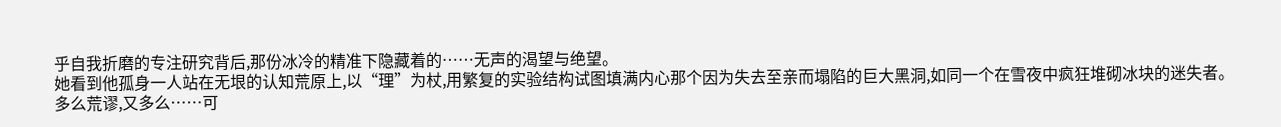乎自我折磨的专注研究背后,那份冰冷的精准下隐藏着的……无声的渴望与绝望。
她看到他孤身一人站在无垠的认知荒原上,以“理”为杖,用繁复的实验结构试图填满内心那个因为失去至亲而塌陷的巨大黑洞,如同一个在雪夜中疯狂堆砌冰块的迷失者。
多么荒谬,又多么……可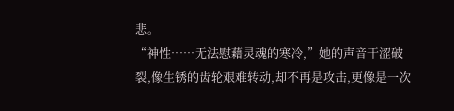悲。
“神性……无法慰藉灵魂的寒冷,”她的声音干涩破裂,像生锈的齿轮艰难转动,却不再是攻击,更像是一次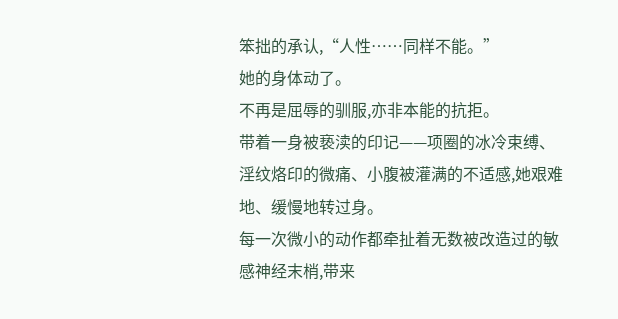笨拙的承认,“人性……同样不能。”
她的身体动了。
不再是屈辱的驯服,亦非本能的抗拒。
带着一身被亵渎的印记——项圈的冰冷束缚、淫纹烙印的微痛、小腹被灌满的不适感,她艰难地、缓慢地转过身。
每一次微小的动作都牵扯着无数被改造过的敏感神经末梢,带来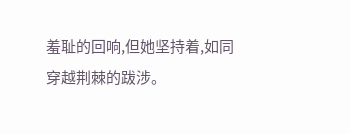羞耻的回响,但她坚持着,如同穿越荆棘的跋涉。